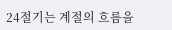24절기는 계절의 흐름을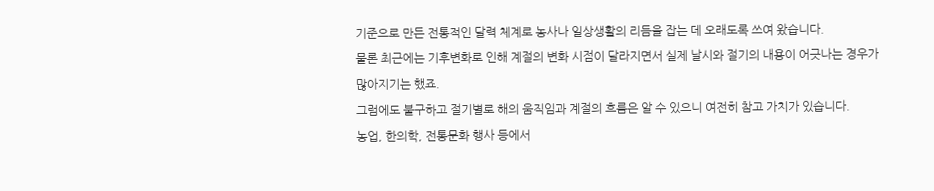기준으로 만든 전통적인 달력 체계로 농사나 일상생활의 리듬을 잡는 데 오래도록 쓰여 왔습니다.
물론 최근에는 기후변화로 인해 계절의 변화 시점이 달라지면서 실제 날시와 절기의 내용이 어긋나는 경우가 많아지기는 했죠.
그럼에도 불구하고 절기별로 해의 움직임과 계절의 흐름은 알 수 있으니 여전히 참고 가치가 있습니다.
농업, 한의학, 전통문화 행사 등에서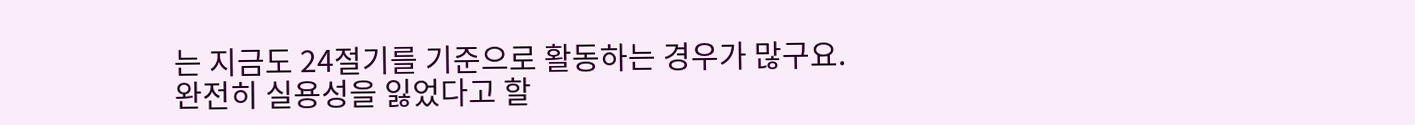는 지금도 24절기를 기준으로 활동하는 경우가 많구요.
완전히 실용성을 잃었다고 할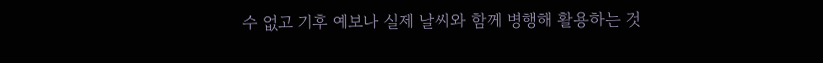수 없고 기후 예보나 실제 날씨와 함께 병행해 활용하는 것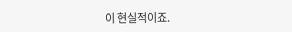이 현실적이죠.